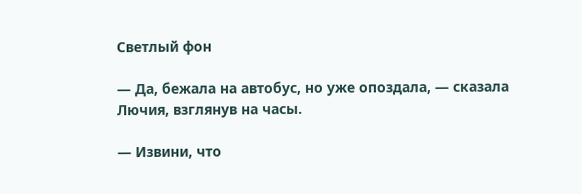Светлый фон

— Да, бежала на автобус, но уже опоздала, — сказала Лючия, взглянув на часы.

— Извини, что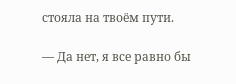стояла на твоём пути.

— Да нет, я все равно бы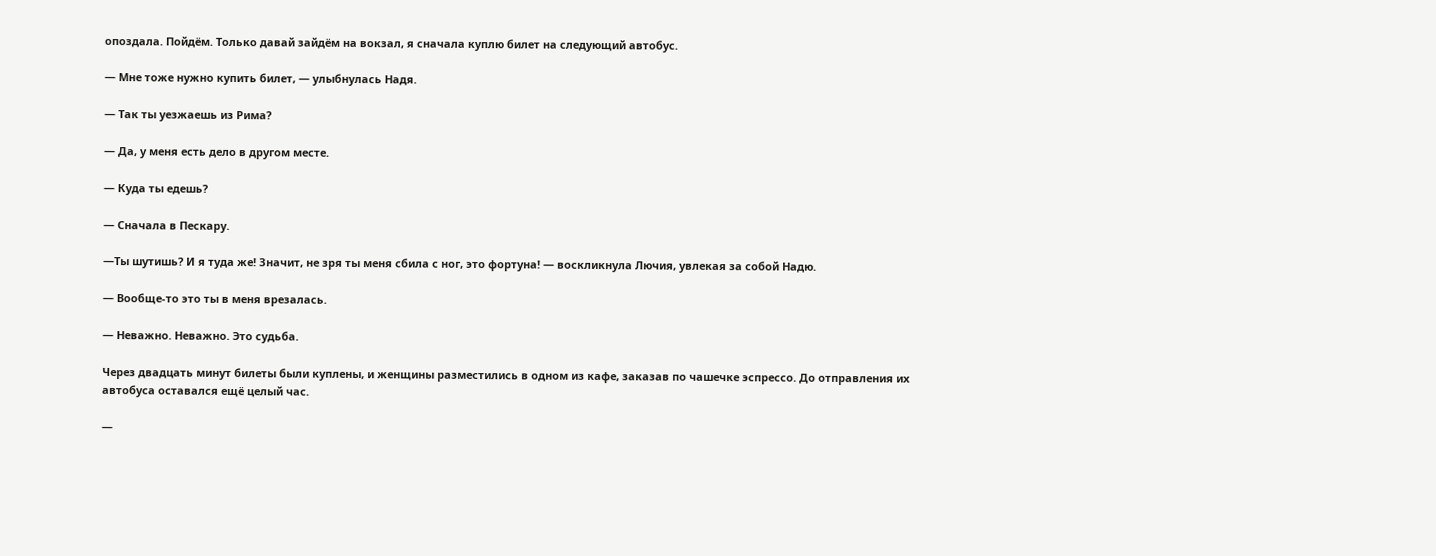опоздала. Пойдём. Только давай зайдём на вокзал, я сначала куплю билет на следующий автобус.

— Мне тоже нужно купить билет, — улыбнулась Надя.

— Так ты уезжаешь из Рима?

— Да, у меня есть дело в другом месте.

— Куда ты едешь?

— Сначала в Пескару.

—Ты шутишь? И я туда же! Значит, не зря ты меня сбила с ног, это фортуна! — воскликнула Лючия, увлекая за собой Надю.

— Вообще-то это ты в меня врезалась.

— Неважно. Неважно. Это судьба.

Через двадцать минут билеты были куплены, и женщины разместились в одном из кафе, заказав по чашечке эспрессо. До отправления их автобуса оставался ещё целый час.

—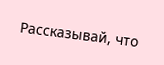Рассказывай, что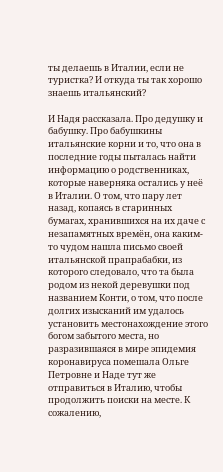ты делаешь в Италии, если не туристка? И откуда ты так хорошо знаешь итальянский?

И Надя рассказала. Про дедушку и бабушку. Про бабушкины итальянские корни и то, что она в последние годы пыталась найти информацию о родственниках, которые наверняка остались у неё в Италии. О том, что пару лет назад, копаясь в старинных бумагах, хранившихся на их даче с незапамятных времён, она каким-то чудом нашла письмо своей итальянской прапрабабки, из которого следовало, что та была родом из некой деревушки под названием Конти, о том, что после долгих изысканий им удалось установить местонахождение этого богом забытого места, но разразившаяся в мире эпидемия коронавируса помешала Ольге Петровне и Наде тут же отправиться в Италию, чтобы продолжить поиски на месте. К сожалению,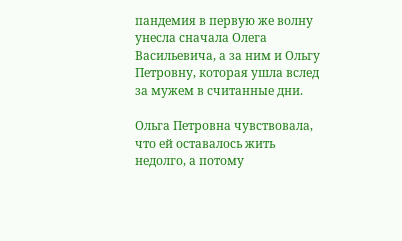пандемия в первую же волну унесла сначала Олега Васильевича, а за ним и Ольгу Петровну, которая ушла вслед за мужем в считанные дни.

Ольга Петровна чувствовала, что ей оставалось жить недолго, а потому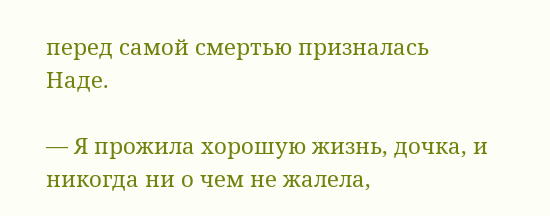перед самой смертью призналась Наде.

— Я прожила хорошую жизнь, дочка, и никогда ни о чем не жалела,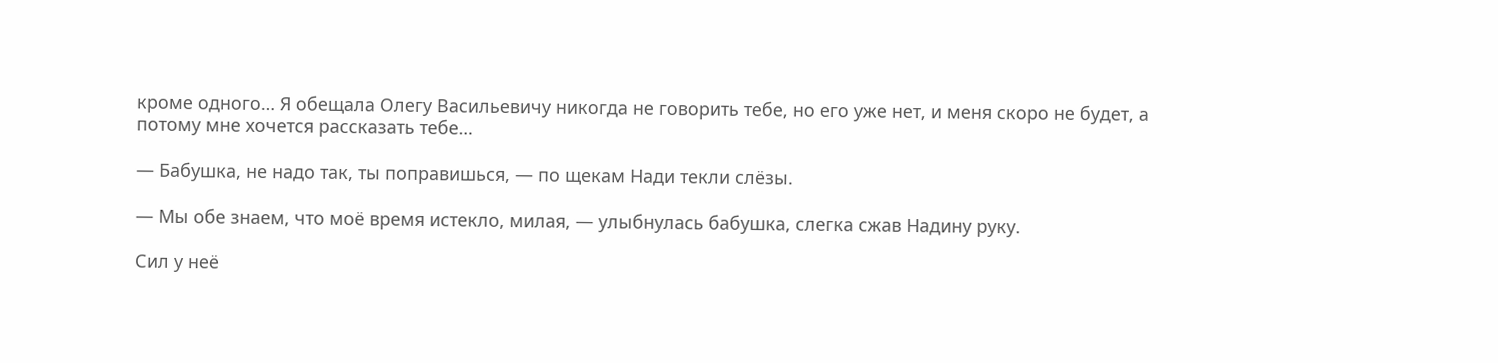кроме одного… Я обещала Олегу Васильевичу никогда не говорить тебе, но его уже нет, и меня скоро не будет, а потому мне хочется рассказать тебе…

— Бабушка, не надо так, ты поправишься, — по щекам Нади текли слёзы.

— Мы обе знаем, что моё время истекло, милая, — улыбнулась бабушка, слегка сжав Надину руку.

Сил у неё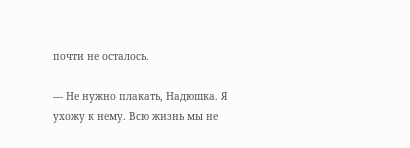почти не осталось.

— Не нужно плакать, Надюшка. Я ухожу к нему. Всю жизнь мы не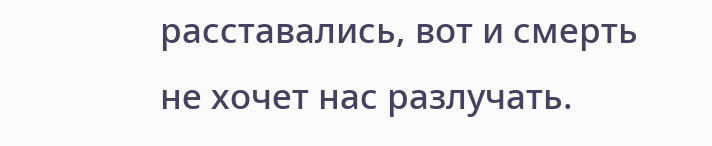расставались, вот и смерть не хочет нас разлучать.